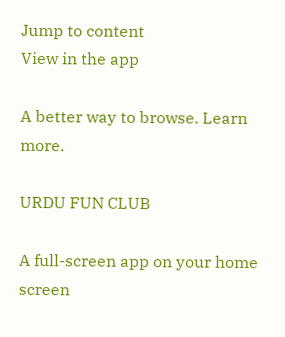Jump to content
View in the app

A better way to browse. Learn more.

URDU FUN CLUB

A full-screen app on your home screen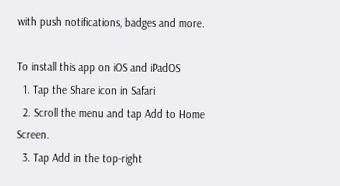with push notifications, badges and more.

To install this app on iOS and iPadOS
  1. Tap the Share icon in Safari
  2. Scroll the menu and tap Add to Home Screen.
  3. Tap Add in the top-right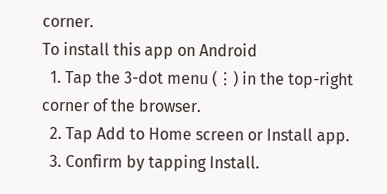corner.
To install this app on Android
  1. Tap the 3-dot menu (⋮) in the top-right corner of the browser.
  2. Tap Add to Home screen or Install app.
  3. Confirm by tapping Install.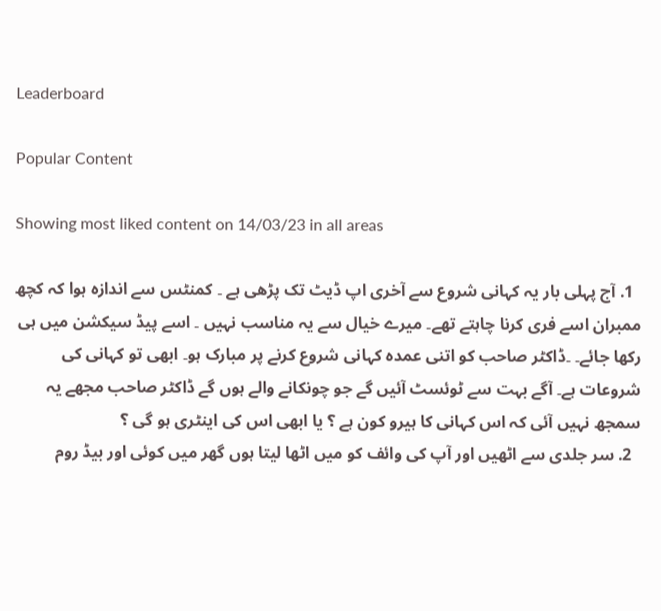Leaderboard

Popular Content

Showing most liked content on 14/03/23 in all areas

  1. آج پہلی بار یہ کہانی شروع سے آخری اپ ڈیٹ تک پڑھی ہے ۔ کمنٹس سے اندازہ ہوا کہ کچھ ممبران اسے فری کرنا چاہتے تھے۔ میرے خیال سے یہ مناسب نہیں ۔ اسے پیڈ سیکشن میں ہی رکھا جائے۔ ۔ڈاکٹر صاحب کو اتنی عمدہ کہانی شروع کرنے پر مبارک ہو۔ ابھی تو کہانی کی شروعات ہے۔ آگے بہت سے ٹوئسٹ آئیں گے جو چونکانے والے ہوں گے ڈاکٹر صاحب مجھے یہ سمجھ نہیں آئی کہ اس کہانی کا ہیرو کون ہے ؟ یا ابھی اس کی اینٹری ہو گی ؟
  2. سر جلدی سے اٹھیں اور آپ کی وائف کو میں اٹھا لیتا ہوں گھر میں کوئی اور بیڈ روم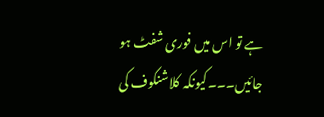ہے تو اس میں فوری شفٹ ہو جائیں۔۔۔کیونکہ کلاشنکوف کی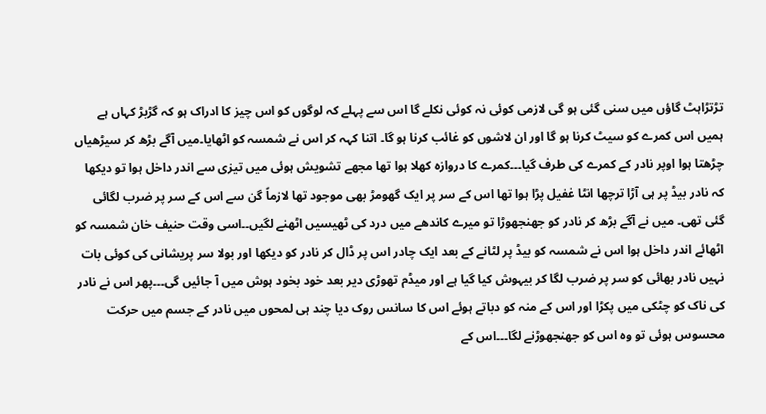تڑتڑاہٹ گاؤں میں سنی گئی ہو گی لازمی کوئی نہ کوئی نکلے گا اس سے پہلے کہ لوگوں کو اس چیز کا ادراک ہو کہ گڑبڑ کہاں ہے ہمیں اس کمرے کو سیٹ کرنا ہو گا اور ان لاشوں کو غائب کرنا ہو گا۔ اتنا کہہ کر اس نے شمسہ کو اٹھایا۔میں آگے بڑھ کر سیڑھیاں چڑھتا ہوا اوپر نادر کے کمرے کی طرف گیا۔۔۔کمرے کا دروازہ کھلا ہوا تھا مجھے تشویش ہوئی میں تیزی سے اندر داخل ہوا تو دیکھا کہ نادر بیڈ پر ہی آڑا ترچھا انٹا غفیل پڑا ہوا تھا اس کے سر پر ایک گھومڑ بھی موجود تھا لازماً گن سے اس کے سر پر ضرب لگائی گئی تھی۔ میں نے آگے بڑھ کر نادر کو جھنجھوڑا تو میرے کاندھے میں درد کی ٹھیسیں اٹھنے لگیں۔۔اسی وقت حنیف خان شمسہ کو اٹھائے اندر داخل ہوا اس نے شمسہ کو بیڈ پر لٹانے کے بعد ایک چادر اس پر ڈال کر نادر کو دیکھا اور بولا سر پریشانی کی کوئی بات نہیں نادر بھائی کو سر پر ضرب لگا کر بیہوش کیا گیا ہے اور میڈم تھوڑی دیر بعد خود بخود ہوش میں آ جائیں گی۔۔۔پھر اس نے نادر کی ناک کو چٹکی میں پکڑا اور اس کے منہ کو دباتے ہوئے اس کا سانس روک دیا چند ہی لمحوں میں نادر کے جسم میں حرکت محسوس ہوئی تو وہ اس کو جھنجھوڑنے لگا۔۔۔اس کے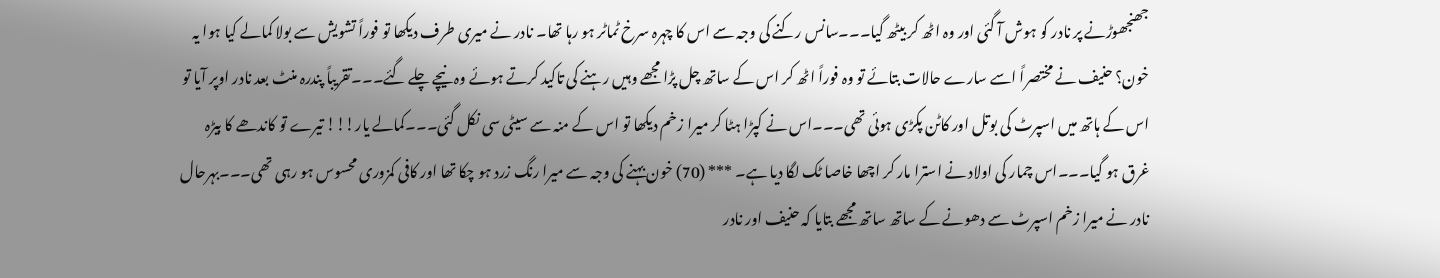جھنجھوڑنے پر نادر کو ہوش آ گئی اور وہ اٹھ کر بیٹھ گیا۔۔۔سانس رکنے کی وجہ سے اس کا چہرہ سرخ ٹماٹر ہو رہا تھا۔ نادر نے میری طرف دیکھا تو فوراً تشویش سے بولا کمالے کیا ہوا یہ خون؟ حنیف نے مختصراً اسے سارے حالات بتائے تو وہ فوراً اٹھ کر اس کے ساتھ چل پڑا مجھے وہیں رہنے کی تاکید کرتے ہوئے وہ نیچے چلے گئے۔۔۔تقریباً پندرہ منٹ بعد نادر اوپر آیا تو اس کے ہاتھ میں اسپرٹ کی بوتل اور کاٹن پکڑی ہوئی تھی۔۔۔اس نے کپڑا ہٹا کر میرا زخم دیکھا تو اس کے منہ سے سیٹی سی نکل گئی۔۔۔کمالے یار!!! تیرے تو کاندھے کا بیڑہ غرق ہو گیا۔۔۔اس چمار کی اولاد نے استرا مار کر اچھا خاصا ٹک لگا دیا ہے۔ *** (70) خون بہنے کی وجہ سے میرا رنگ زرد ہو چکا تھا اور کافی کمزوری محسوس ہو رہی تھی۔۔۔بہرحال نادر نے میرا زخم اسپرٹ سے دھونے کے ساتھ ساتھ مجھے بتایا کہ حنیف اور نادر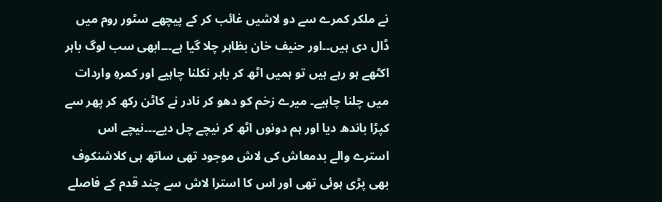نے ملکر کمرے سے دو لاشیں غائب کر کے پیچھے سٹور روم میں ڈال دی ہیں۔۔اور حنیف خان بظاہر چلا گیا ہے۔۔۔ابھی سب لوگ باہر اکٹھے ہو رہے ہیں تو ہمیں اٹھ کر باہر نکلنا چاہیے اور کمرہِ واردات میں چلنا چاہیے۔ میرے زخم کو دھو کر نادر نے کاٹن رکھ کر پھر سے کپڑا باندھ دیا اور ہم دونوں اٹھ کر نیچے چل دیے۔۔۔نیچے اس استرے والے بدمعاش کی لاش موجود تھی ساتھ ہی کلاشنکوف بھی پڑی ہوئی تھی اور اس کا استرا لاش سے چند قدم کے فاصلے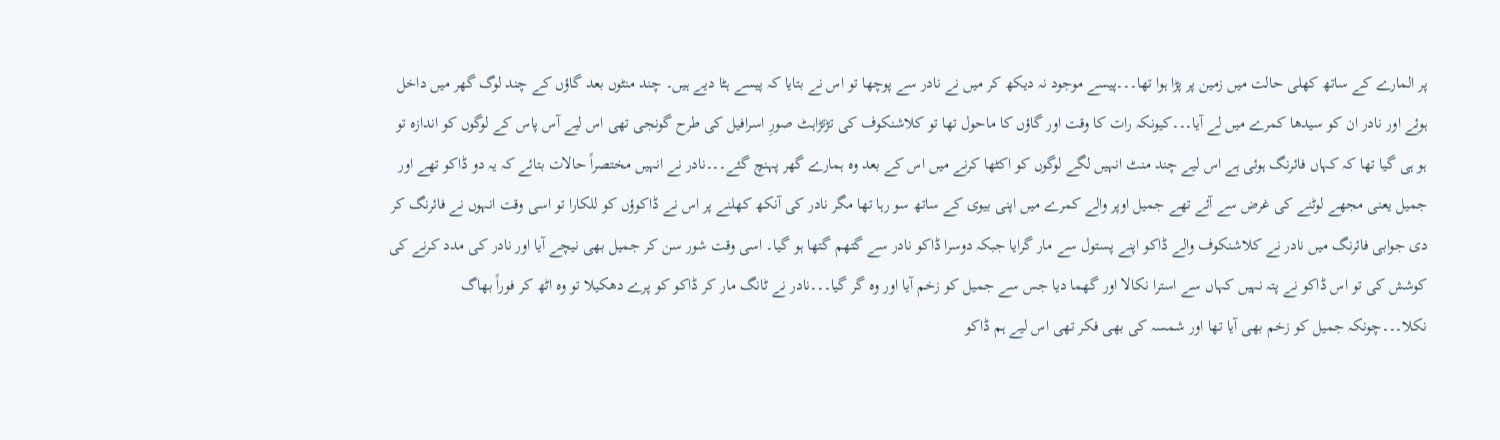پر المارے کے ساتھ کھلی حالت میں زمین پر پڑا ہوا تھا۔۔۔پیسے موجود نہ دیکھ کر میں نے نادر سے پوچھا تو اس نے بتایا کہ پیسے ہٹا دیے ہیں۔ چند منٹوں بعد گاؤں کے چند لوگ گھر میں داخل ہوئے اور نادر ان کو سیدھا کمرے میں لے آیا۔۔۔کیونکہ رات کا وقت اور گاؤں کا ماحول تھا تو کلاشنکوف کی تڑتڑاہٹ صورِ اسرافیل کی طرح گونجی تھی اس لیے آس پاس کے لوگوں کو اندازہ تو ہو ہی گیا تھا کہ کہاں فائرنگ ہوئی ہے اس لیے چند منٹ انہیں لگے لوگوں کو اکٹھا کرنے میں اس کے بعد وہ ہمارے گھر پہنچ گئے۔۔۔نادر نے انہیں مختصراً حالات بتائے کہ یہ دو ڈاکو تھے اور جمیل یعنی مجھے لوٹنے کی غرض سے آئے تھے جمیل اوپر والے کمرے میں اپنی بیوی کے ساتھ سو رہا تھا مگر نادر کی آنکھ کھلنے پر اس نے ڈاکوؤں کو للکارا تو اسی وقت انہوں نے فائرنگ کر دی جوابی فائرنگ میں نادر نے کلاشنکوف والے ڈاکو اپنے پستول سے مار گرایا جبکہ دوسرا ڈاکو نادر سے گتھم گتھا ہو گیا۔ اسی وقت شور سن کر جمیل بھی نیچے آیا اور نادر کی مدد کرنے کی کوشش کی تو اس ڈاکو نے پتہ نہیں کہاں سے استرا نکالا اور گھما دیا جس سے جمیل کو زخم آیا اور وہ گر گیا۔۔۔نادر نے ٹانگ مار کر ڈاکو کو پرے دھکیلا تو وہ اٹھ کر فوراً بھاگ نکلا۔۔۔چونکہ جمیل کو زخم بھی آیا تھا اور شمسہ کی بھی فکر تھی اس لیے ہم ڈاکو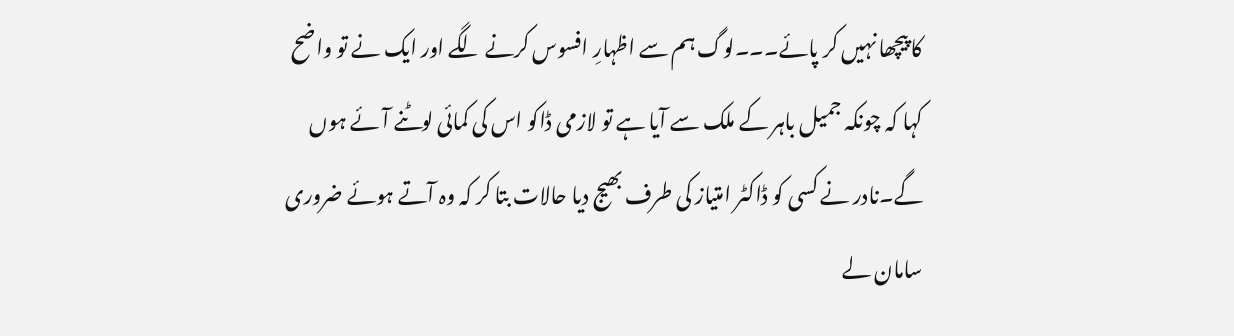کا پیچھا نہیں کر پائے۔۔۔لوگ ہم سے اظہارِ افسوس کرنے لگے اور ایک نے تو واضح کہا کہ چونکہ جمیل باہر کے ملک سے آیا ہے تو لازمی ڈاکو اس کی کمائی لوٹنے آئے ہوں گے۔نادر نے کسی کو ڈاکٹر امتیاز کی طرف بھیج دیا حالات بتا کر کہ وہ آتے ہوئے ضروری سامان لے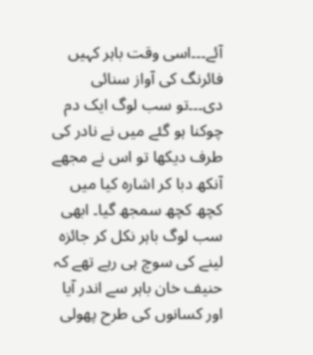آئے۔۔۔اسی وقت باہر کہیں فائرنگ کی آواز سنائی دی۔۔۔تو سب لوگ ایک دم چوکنا ہو گئے میں نے نادر کی طرف دیکھا تو اس نے مجھے آنکھ دبا کر اشارہ کیا میں کچھ کچھ سمجھ گیا۔ ابھی سب لوگ باہر نکل کر جائزہ لینے کی سوچ ہی رہے تھے کہ حنیف خان باہر سے اندر آیا اور کسانوں کی طرح پھولی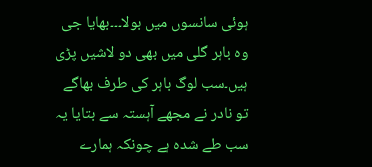ہوئی سانسوں میں بولا۔۔۔بھایا جی وہ باہر گلی میں بھی دو لاشیں پڑی ہیں۔سب لوگ باہر کی طرف بھاگے تو نادر نے مجھے آہستہ سے بتایا یہ سب طے شدہ ہے چونکہ ہمارے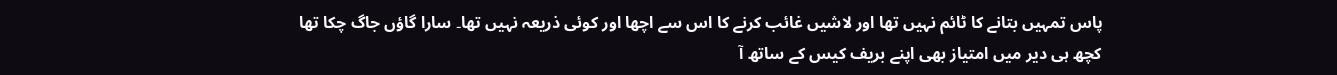پاس تمہیں بتانے کا ٹائم نہیں تھا اور لاشیں غائب کرنے کا اس سے اچھا اور کوئی ذریعہ نہیں تھا۔ سارا گاؤں جاگ چکا تھا کچھ ہی دیر میں امتیاز بھی اپنے بریف کیس کے ساتھ آ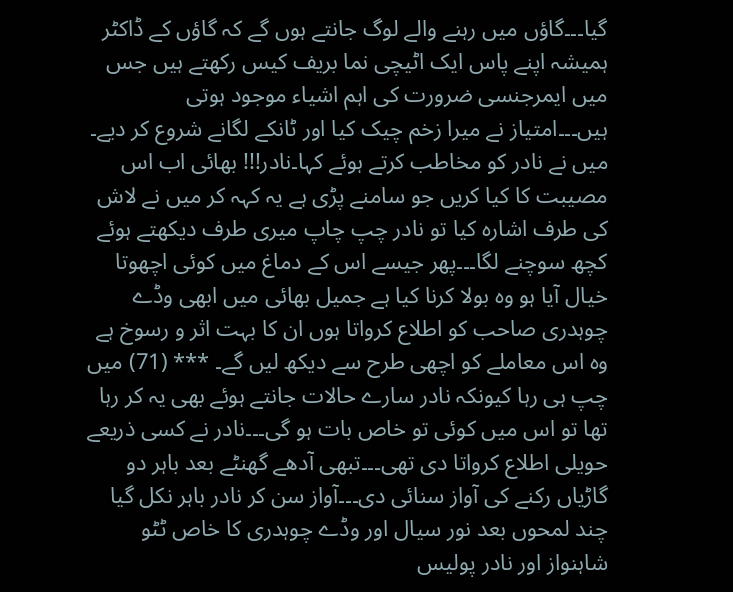گیا۔۔۔گاؤں میں رہنے والے لوگ جانتے ہوں گے کہ گاؤں کے ڈاکٹر ہمیشہ اپنے پاس ایک اٹیچی نما بریف کیس رکھتے ہیں جس میں ایمرجنسی ضرورت کی اہم اشیاء موجود ہوتی ہیں۔۔۔امتیاز نے میرا زخم چیک کیا اور ٹانکے لگانے شروع کر دیے۔ میں نے نادر کو مخاطب کرتے ہوئے کہا۔نادر!!! بھائی اب اس مصیبت کا کیا کریں جو سامنے پڑی ہے یہ کہہ کر میں نے لاش کی طرف اشارہ کیا تو نادر چپ چاپ میری طرف دیکھتے ہوئے کچھ سوچنے لگا۔۔۔پھر جیسے اس کے دماغ میں کوئی اچھوتا خیال آیا ہو وہ بولا کرنا کیا ہے جمیل بھائی میں ابھی وڈے چوہدری صاحب کو اطلاع کرواتا ہوں ان کا بہت اثر و رسوخ ہے وہ اس معاملے کو اچھی طرح سے دیکھ لیں گے۔ *** (71) میں چپ ہی رہا کیونکہ نادر سارے حالات جانتے ہوئے بھی یہ کر رہا تھا تو اس میں کوئی تو خاص بات ہو گی۔۔۔نادر نے کسی ذریعے حویلی اطلاع کرواتا دی تھی۔۔۔تبھی آدھے گھنٹے بعد باہر دو گاڑیاں رکنے کی آواز سنائی دی۔۔۔آواز سن کر نادر باہر نکل گیا چند لمحوں بعد نور سیال اور وڈے چوہدری کا خاص ٹٹو شاہنواز اور نادر پولیس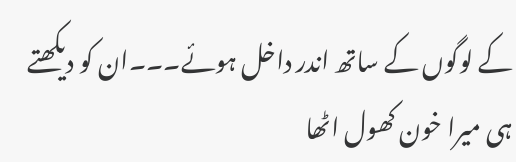کے لوگوں کے ساتھ اندر داخل ہوئے۔۔۔ان کو دیکھتے ہی میرا خون کھول اٹھا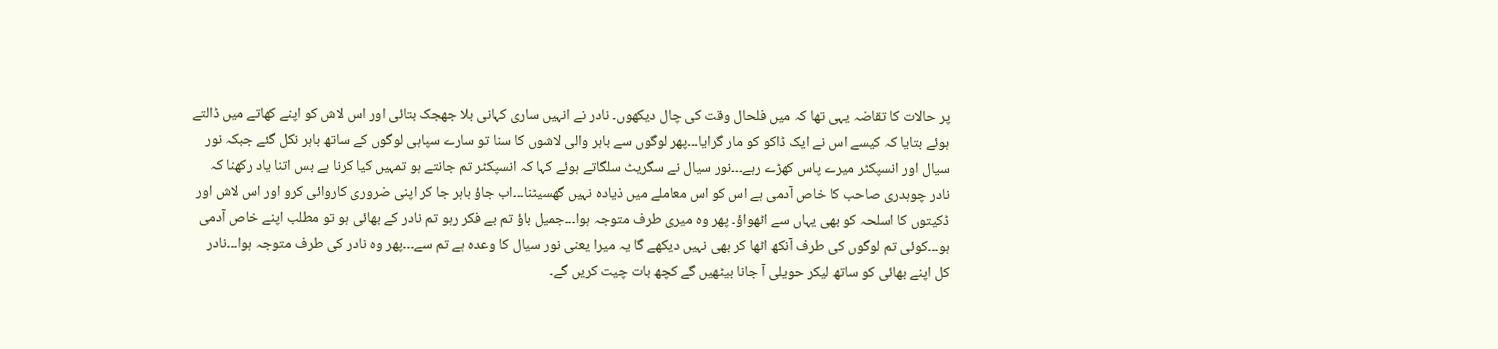پر حالات کا تقاضہ یہی تھا کہ میں فلحال وقت کی چال دیکھوں۔ نادر نے انہیں ساری کہانی بلا جھجک بتائی اور اس لاش کو اپنے کھاتے میں ڈالتے ہوئے بتایا کہ کیسے اس نے ایک ڈاکو کو مار گرایا۔۔۔پھر لوگوں سے باہر والی لاشوں کا سنا تو سارے سپاہی لوگوں کے ساتھ باہر نکل گئے جبکہ نور سیال اور انسپکٹر میرے پاس کھڑے رہے۔۔۔نور سیال نے سگریٹ سلگاتے ہوئے کہا کہ انسپکٹر تم جانتے ہو تمہیں کیا کرنا ہے بس اتنا یاد رکھنا کہ نادر چوہدری صاحب کا خاص آدمی ہے اس کو اس معاملے میں ذیادہ نہیں گھسیٹنا۔۔۔اب جاؤ باہر جا کر اپنی ضروری کاروائی کرو اور اس لاش اور ڈکیتوں کا اسلحہ کو بھی یہاں سے اٹھواؤ۔ پھر وہ میری طرف متوجہ ہوا۔۔۔جمیل باؤ تم بے فکر رہو تم نادر کے بھائی ہو تو مطلب اپنے خاص آدمی ہو۔۔۔کوئی تم لوگوں کی طرف آنکھ اٹھا کر بھی نہیں دیکھے گا یہ میرا یعنی نور سیال کا وعدہ ہے تم سے۔۔۔پھر وہ نادر کی طرف متوجہ ہوا۔۔۔نادر کل اپنے بھائی کو ساتھ لیکر حویلی آ جانا بیٹھیں گے کچھ بات چیت کریں گے۔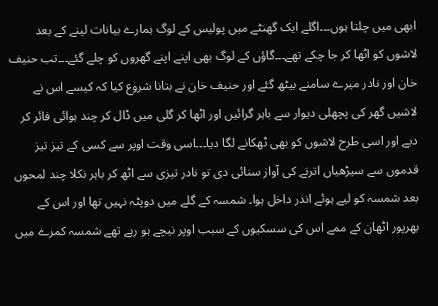ابھی میں چلتا ہوں۔۔۔اگلے ایک گھنٹے میں پولیس کے لوگ ہمارے بیانات لینے کے بعد لاشوں کو اٹھا کر جا چکے تھے۔۔۔گاؤں کے لوگ بھی اپنے اپنے گھروں کو چلے گئے۔۔۔تب حنیف خان اور نادر میرے سامنے بیٹھ گئے اور حنیف خان نے بتانا شروع کیا کہ کیسے اس نے لاشیں گھر کی پچھلی دیوار سے باہر گرائیں اور اٹھا کر گلی میں ڈال کر چند ہوائی فائر کر دیے اور اسی طرح لاشوں کو بھی ٹھکانے لگا دیا۔۔۔اسی وقت اوپر سے کسی کے تیز تیز قدموں سے سیڑھیاں اترنے کی آواز سنائی دی تو نادر تیزی سے اٹھ کر باہر نکلا چند لمحوں بعد شمسہ کو لیے ہوئے اندر داخل ہوا۔ شمسہ کے گلے میں دوپٹہ نہیں تھا اور اس کے بھرپور اٹھان کے ممے اس کی سسکیوں کے سبب اوپر نیچے ہو رہے تھے شمسہ کمرے میں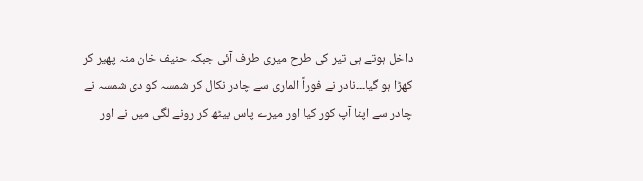داخل ہوتے ہی تیر کی طرح میری طرف آئی جبکہ حنیف خان منہ پھیر کر کھڑا ہو گیا۔۔۔نادر نے فوراً الماری سے چادر نکال کر شمسہ کو دی شمسہ نے چادر سے اپنا آپ کور کیا اور میرے پاس بیٹھ کر رونے لگی میں نے اور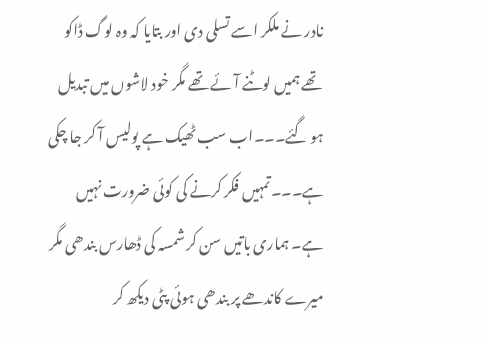نادر نے ملکر اسے تسلی دی اور بتایا کہ وہ لوگ ڈاکو تھے ہمیں لوٹنے آئے تھے مگر خود لاشوں میں تبدیل ہو گئے۔۔۔اب سب ٹھیک ہے پولیس آ کر جا چکی ہے۔۔۔تمہیں فکر کرنے کی کوئی ضرورت نہیں ہے۔ ہماری باتیں سن کر شمسہ کی ڈھارس بندھی مگر میرے کاندھے پر بندھی ہوئی پٹی دیکھ کر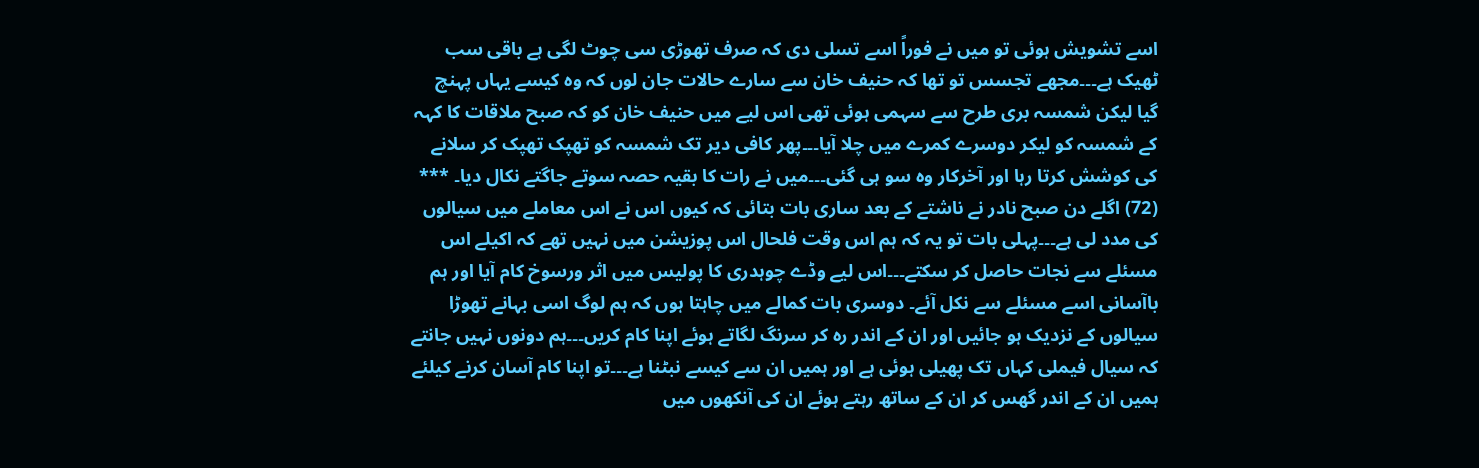اسے تشویش ہوئی تو میں نے فوراً اسے تسلی دی کہ صرف تھوڑی سی چوٹ لگی ہے باقی سب ٹھیک ہے۔۔۔مجھے تجسس تو تھا کہ حنیف خان سے سارے حالات جان لوں کہ وہ کیسے یہاں پہنچ گیا لیکن شمسہ بری طرح سے سہمی ہوئی تھی اس لیے میں حنیف خان کو کہ صبح ملاقات کا کہہ کے شمسہ کو لیکر دوسرے کمرے میں چلا آیا۔۔۔پھر کافی دیر تک شمسہ کو تھپک تھپک کر سلانے کی کوشش کرتا رہا اور آخرکار وہ سو ہی گئی۔۔۔میں نے رات کا بقیہ حصہ سوتے جاگتے نکال دیا۔ *** (72) اگلے دن صبح نادر نے ناشتے کے بعد ساری بات بتائی کہ کیوں اس نے اس معاملے میں سیالوں کی مدد لی ہے۔۔۔پہلی بات تو یہ کہ ہم اس وقت فلحال اس پوزیشن میں نہیں تھے کہ اکیلے اس مسئلے سے نجات حاصل کر سکتے۔۔۔اس لیے وڈے چوہدری کا پولیس میں اثر ورسوخ کام آیا اور ہم باآسانی اسے مسئلے سے نکل آئے۔ دوسری بات کمالے میں چاہتا ہوں کہ ہم لوگ اسی بہانے تھوڑا سیالوں کے نزدیک ہو جائیں اور ان کے اندر رہ کر سرنگ لگاتے ہوئے اپنا کام کریں۔۔۔ہم دونوں نہیں جانتے کہ سیال فیملی کہاں تک پھیلی ہوئی ہے اور ہمیں ان سے کیسے نبٹنا ہے۔۔۔تو اپنا کام آسان کرنے کیلئے ہمیں ان کے اندر گھس کر ان کے ساتھ رہتے ہوئے ان کی آنکھوں میں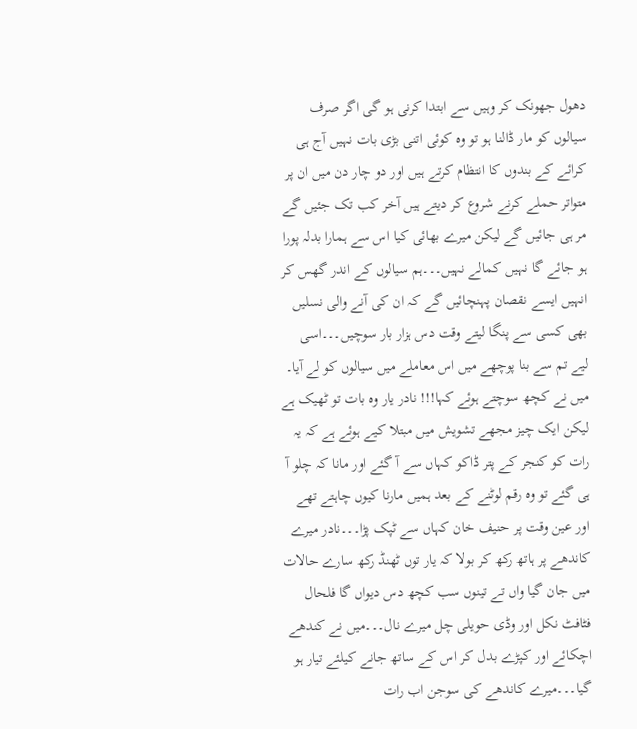دھول جھونک کر وہیں سے ابتدا کرنی ہو گی اگر صرف سیالوں کو مار ڈالنا ہو تو وہ کوئی اتنی بڑی بات نہیں آج ہی کرائے کے بندوں کا انتظام کرتے ہیں اور دو چار دن میں ان پر متواتر حملے کرنے شروع کر دیتے ہیں آخر کب تک جئیں گے مر ہی جائیں گے لیکن میرے بھائی کیا اس سے ہمارا بدلہ پورا ہو جائے گا نہیں کمالے نہیں۔۔۔ہم سیالوں کے اندر گھس کر انہیں ایسے نقصان پہنچائیں گے کہ ان کی آنے والی نسلیں بھی کسی سے پنگا لیتے وقت دس ہزار بار سوچیں۔۔۔اسی لیے تم سے بنا پوچھے میں اس معاملے میں سیالوں کو لے آیا۔ میں نے کچھ سوچتے ہوئے کہا!!! نادر یار وہ بات تو ٹھیک ہے لیکن ایک چیز مجھے تشویش میں مبتلا کیے ہوئے ہے کہ یہ رات کو کنجر کے پتر ڈاکو کہاں سے آ گئے اور مانا کہ چلو آ ہی گئے تو وہ رقم لوٹنے کے بعد ہمیں مارنا کیوں چاہتے تھے اور عین وقت پر حنیف خان کہاں سے ٹپک پڑا۔۔۔نادر میرے کاندھے پر ہاتھ رکھ کر بولا کہ یار توں ٹھنڈ رکھ سارے حالات میں جان گیا واں تے تینوں سب کچھ دس دیواں گا فلحال فٹافٹ نکل اور وڈی حویلی چل میرے نال۔۔۔میں نے کندھے اچکائے اور کپڑے بدل کر اس کے ساتھ جانے کیلئے تیار ہو گیا۔۔۔میرے کاندھے کی سوجن اب رات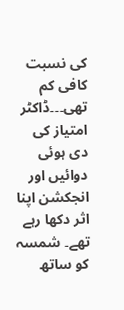کی نسبت کافی کم تھی۔۔۔ڈاکٹر امتیاز کی دی ہوئی دوائیں اور انجکشن اپنا اثر دکھا رہے تھے۔ شمسہ کو ساتھ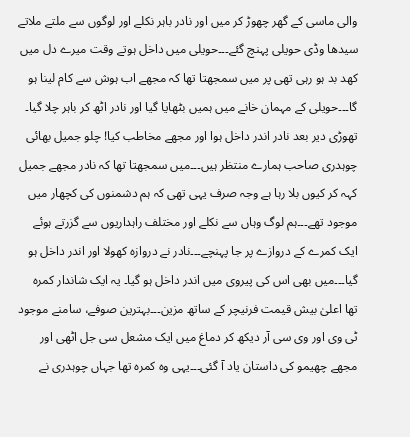والی ماسی کے گھر چھوڑ کر میں اور نادر باہر نکلے اور لوگوں سے ملتے ملاتے سیدھا وڈی حویلی پہنچ گئے۔۔۔حویلی میں داخل ہوتے وقت میرے دل میں کھد بد ہو رہی تھی پر میں سمجھتا تھا کہ مجھے اب ہوش سے کام لینا ہو گا۔۔۔حویلی کے مہمان خانے میں ہمیں بٹھایا گیا اور نادر اٹھ کر باہر چلا گیا۔ تھوڑی دیر بعد نادر اندر داخل ہوا اور مجھے مخاطب کیا! چلو جمیل بھائی چوہدری صاحب ہمارے منتظر ہیں۔۔۔میں سمجھتا تھا کہ نادر مجھے جمیل کہہ کر کیوں بلا رہا ہے وجہ صرف یہی تھی کہ ہم دشمنوں کی کچھار میں موجود تھے۔۔۔ہم لوگ وہاں سے نکلے اور مختلف راہداریوں سے گزرتے ہوئے ایک کمرے کے دروازے پر جا پہنچے۔۔۔نادر نے دروازہ کھولا اور اندر داخل ہو گیا۔۔۔میں بھی اس کی پیروی میں اندر داخل ہو گیا۔ یہ ایک شاندار کمرہ تھا اعلیٰ بیش قیمت فرنیچر کے ساتھ مزین۔۔۔بہترین صوفے، سامنے موجود ٹی وی اور وی سی آر دیکھ کر دماغ میں ایک مشعل سی جل اٹھی اور مجھے چھیمو کی داستان یاد آ گئی۔۔۔یہی وہ کمرہ تھا جہاں چوہدری نے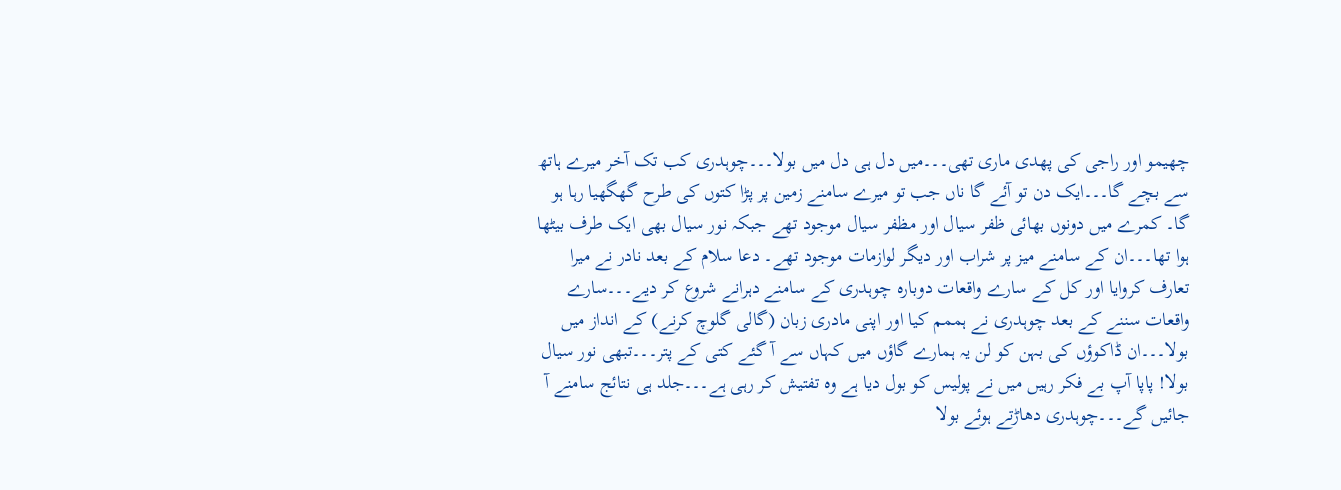چھیمو اور راجی کی پھدی ماری تھی۔۔۔میں دل ہی دل میں بولا۔۔۔چوہدری کب تک آخر میرے ہاتھ سے بچے گا۔۔۔ایک دن تو آئے گا ناں جب تو میرے سامنے زمین پر پڑا کتوں کی طرح گھگھیا رہا ہو گا۔ کمرے میں دونوں بھائی ظفر سیال اور مظفر سیال موجود تھے جبکہ نور سیال بھی ایک طرف بیٹھا ہوا تھا۔۔۔ان کے سامنے میز پر شراب اور دیگر لوازمات موجود تھے۔ دعا سلام کے بعد نادر نے میرا تعارف کروایا اور کل کے سارے واقعات دوبارہ چوہدری کے سامنے دہرانے شروع کر دیے۔۔۔سارے واقعات سننے کے بعد چوہدری نے ہممم کیا اور اپنی مادری زبان (گالی گلوچ کرنے) کے انداز میں بولا۔۔۔ان ڈاکوؤں کی بہن کو لن یہ ہمارے گاؤں میں کہاں سے آ گئے کتی کے پتر۔۔۔تبھی نور سیال بولا! پاپا آپ بے فکر رہیں میں نے پولیس کو بول دیا ہے وہ تفتیش کر رہی ہے۔۔۔جلد ہی نتائج سامنے آ جائیں گے۔۔۔چوہدری دھاڑتے ہوئے بولا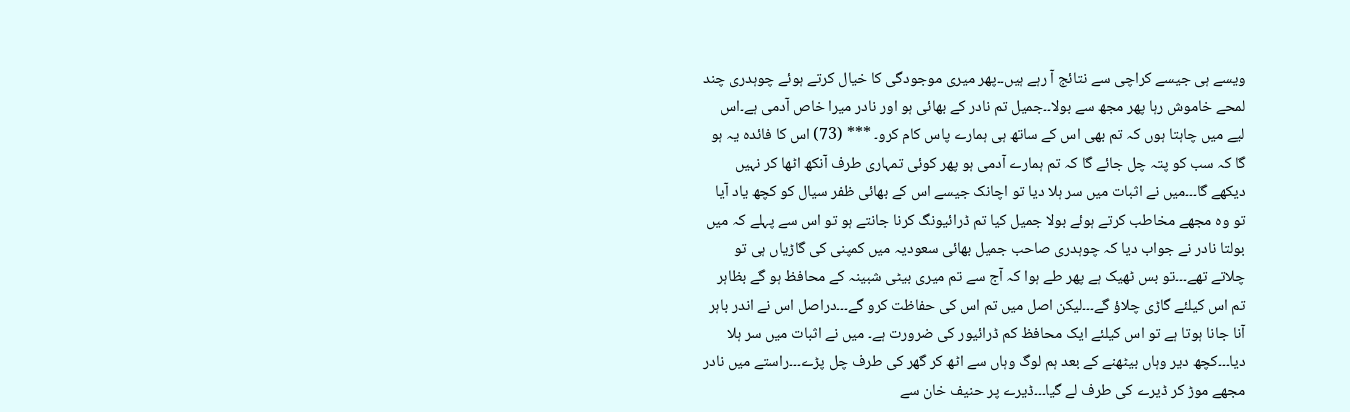ویسے ہی جیسے کراچی سے نتائج آ رہے ہیں۔۔پھر میری موجودگی کا خیال کرتے ہوئے چوہدری چند لمحے خاموش رہا پھر مجھ سے بولا۔۔جمیل تم نادر کے بھائی ہو اور نادر میرا خاص آدمی ہے۔اس لیے میں چاہتا ہوں کہ تم بھی اس کے ساتھ ہی ہمارے پاس کام کرو۔ *** (73) اس کا فائدہ یہ ہو گا کہ سب کو پتہ چل جائے گا کہ تم ہمارے آدمی ہو پھر کوئی تمہاری طرف آنکھ اٹھا کر نہیں دیکھے گا۔۔۔میں نے اثبات میں سر ہلا دیا تو اچانک جیسے اس کے بھائی ظفر سیال کو کچھ یاد آیا تو وہ مجھے مخاطب کرتے ہوئے بولا جمیل کیا تم ڈرائیونگ کرنا جانتے ہو تو اس سے پہلے کہ میں بولتا نادر نے جواب دیا کہ چوہدری صاحب جمیل بھائی سعودیہ میں کمپنی کی گاڑیاں ہی تو چلاتے تھے۔۔۔تو بس ٹھیک ہے پھر طے ہوا کہ آج سے تم میری بیٹی شبینہ کے محافظ ہو گے بظاہر تم اس کیلئے گاڑی چلاؤ گے۔۔۔لیکن اصل میں تم اس کی حفاظت کرو گے۔۔۔دراصل اس نے اندر باہر آنا جانا ہوتا ہے تو اس کیلئے ایک محافظ کم ڈرائیور کی ضرورت ہے۔ میں نے اثبات میں سر ہلا دیا۔۔۔کچھ دیر وہاں بیٹھنے کے بعد ہم لوگ وہاں سے اٹھ کر گھر کی طرف چل پڑے۔۔۔راستے میں نادر مجھے موڑ کر ڈیرے کی طرف لے گیا۔۔۔ڈیرے پر حنیف خان سے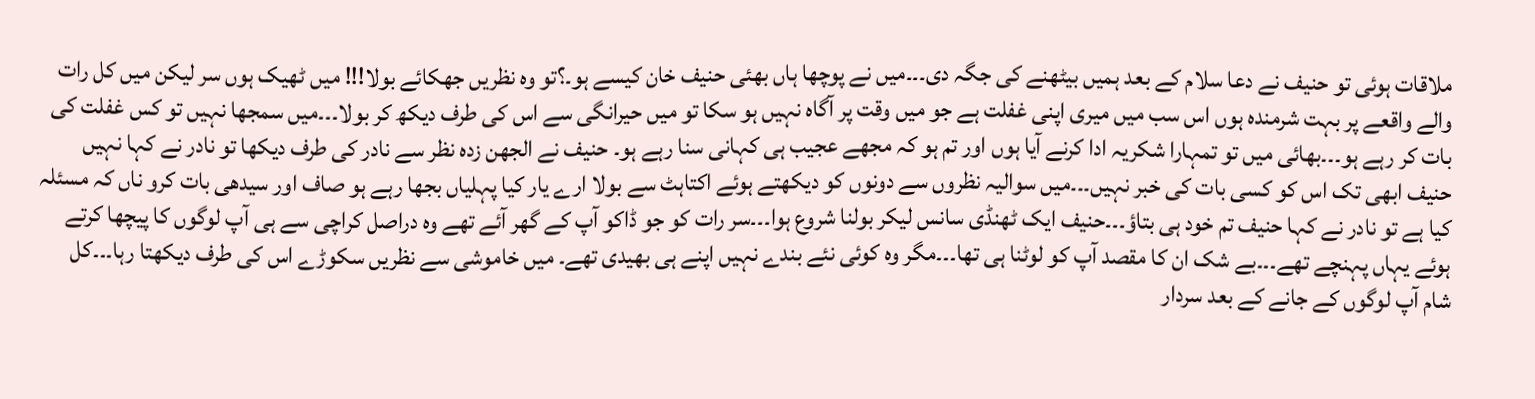ملاقات ہوئی تو حنیف نے دعا سلام کے بعد ہمیں بیٹھنے کی جگہ دی۔۔۔میں نے پوچھا ہاں بھئی حنیف خان کیسے ہو۔؟تو وہ نظریں جھکائے بولا!!! میں ٹھیک ہوں سر لیکن میں کل رات والے واقعے پر بہت شرمندہ ہوں اس سب میں میری اپنی غفلت ہے جو میں وقت پر آگاہ نہیں ہو سکا تو میں حیرانگی سے اس کی طرف دیکھ کر بولا۔۔۔میں سمجھا نہیں تو کس غفلت کی بات کر رہے ہو۔۔۔بھائی میں تو تمہارا شکریہ ادا کرنے آیا ہوں اور تم ہو کہ مجھے عجیب ہی کہانی سنا رہے ہو۔ حنیف نے الجھن زدہ نظر سے نادر کی طرف دیکھا تو نادر نے کہا نہیں حنیف ابھی تک اس کو کسی بات کی خبر نہیں۔۔۔میں سوالیہ نظروں سے دونوں کو دیکھتے ہوئے اکتاہٹ سے بولا ارے یار کیا پہلیاں بجھا رہے ہو صاف اور سیدھی بات کرو ناں کہ مسئلہ کیا ہے تو نادر نے کہا حنیف تم خود ہی بتاؤ۔۔۔حنیف ایک ٹھنڈی سانس لیکر بولنا شروع ہوا۔۔۔سر رات کو جو ڈاکو آپ کے گھر آئے تھے وہ دراصل کراچی سے ہی آپ لوگوں کا پیچھا کرتے ہوئے یہاں پہنچے تھے۔۔۔بے شک ان کا مقصد آپ کو لوٹنا ہی تھا۔۔۔مگر وہ کوئی نئے بندے نہیں اپنے ہی بھیدی تھے۔ میں خاموشی سے نظریں سکوڑے اس کی طرف دیکھتا رہا۔۔۔کل شام آپ لوگوں کے جانے کے بعد سردار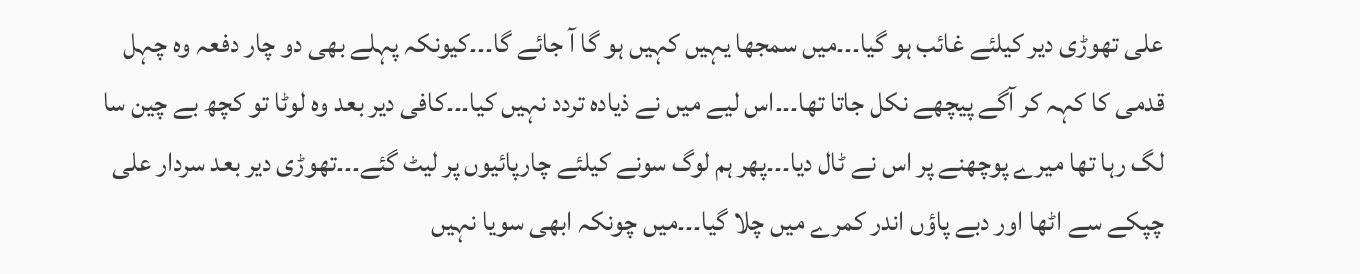علی تھوڑی دیر کیلئے غائب ہو گیا۔۔۔میں سمجھا یہیں کہیں ہو گا آ جائے گا۔۔۔کیونکہ پہلے بھی دو چار دفعہ وہ چہل قدمی کا کہہ کر آگے پیچھے نکل جاتا تھا۔۔۔اس لیے میں نے ذیادہ تردد نہیں کیا۔۔۔کافی دیر بعد وہ لوٹا تو کچھ بے چین سا لگ رہا تھا میرے پوچھنے پر اس نے ٹال دیا۔۔۔پھر ہم لوگ سونے کیلئے چارپائیوں پر لیٹ گئے۔۔۔تھوڑی دیر بعد سردار علی چپکے سے اٹھا اور دبے پاؤں اندر کمرے میں چلا گیا۔۔۔میں چونکہ ابھی سویا نہیں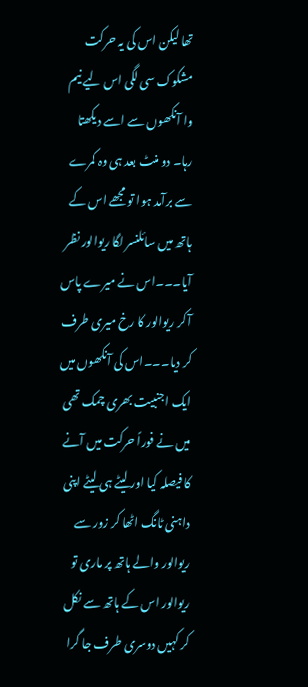تھا لیکن اس کی یہ حرکت مشکوک سی لگی اس لیے نیم وا آنکھوں سے اسے دیکھتا رہا۔ دو منٹ بعد ہی وہ کمرے سے برآمد ہوا تو مجھے اس کے ہاتھ میں سائلنسر لگا ریوالور نظر آیا۔۔۔اس نے میرے پاس آ کر ریوالور کا رخ میری طرف کر دیا۔۔۔اس کی آنکھوں میں ایک اجنبیت بھری چمک تھی میں نے فوراً حرکت میں آنے کا فیصلہ کیا اور لیٹے ہی لیٹے اپنی داہنی ٹانگ اٹھا کر زور سے ریوالور والے ہاتھ پر ماری تو ریوالور اس کے ہاتھ سے نکل کر کہیں دوسری طرف جا گرا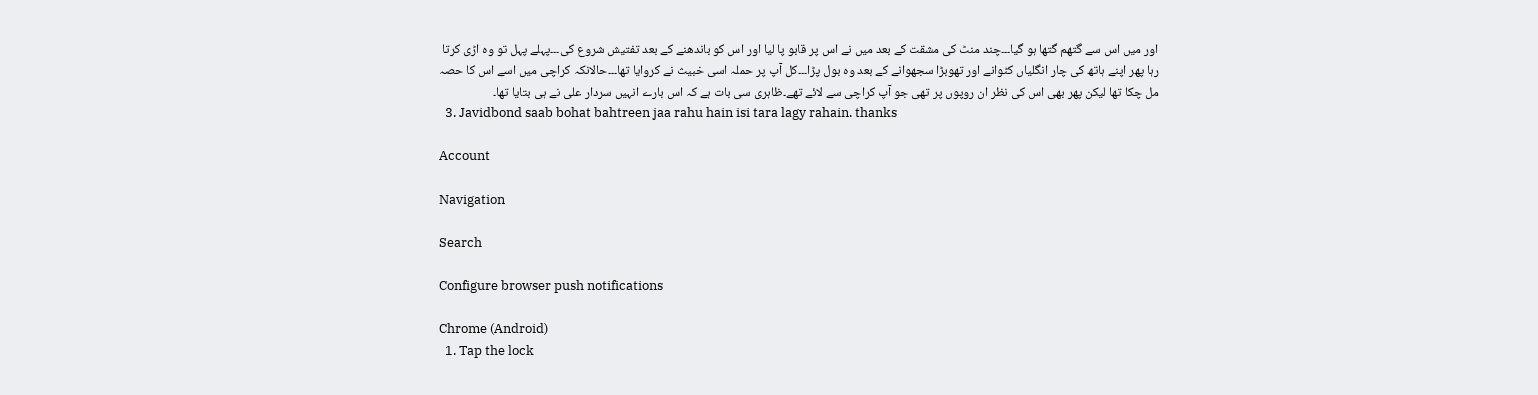اور میں اس سے گتھم گتھا ہو گیا۔۔۔چند منٹ کی مشقت کے بعد میں نے اس پر قابو پا لیا اور اس کو باندھنے کے بعد تفتیش شروع کی۔۔۔پہلے پہل تو وہ اڑی کرتا رہا پھر اپنے ہاتھ کی چار انگلیاں کٹوانے اور تھوبڑا سجھوانے کے بعد وہ بول پڑا۔۔۔کل آپ پر حملہ اسی خبیث نے کروایا تھا۔۔۔حالانکہ کراچی میں اسے اس کا حصہ مل چکا تھا لیکن پھر بھی اس کی نظر ان روپوں پر تھی جو آپ کراچی سے لائے تھے۔ظاہری سی بات ہے کہ اس بارے انہیں سردار علی نے ہی بتایا تھا۔
  3. Javidbond saab bohat bahtreen jaa rahu hain isi tara lagy rahain. thanks

Account

Navigation

Search

Configure browser push notifications

Chrome (Android)
  1. Tap the lock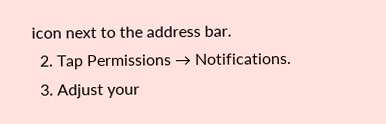icon next to the address bar.
  2. Tap Permissions → Notifications.
  3. Adjust your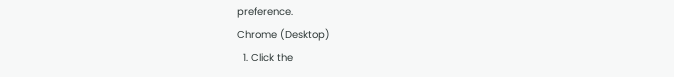preference.
Chrome (Desktop)
  1. Click the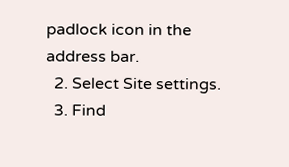padlock icon in the address bar.
  2. Select Site settings.
  3. Find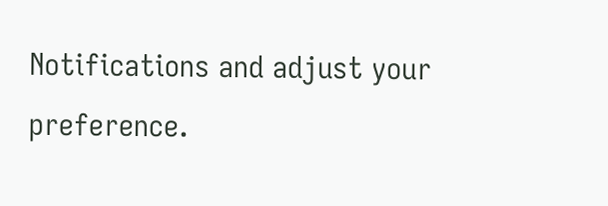Notifications and adjust your preference.